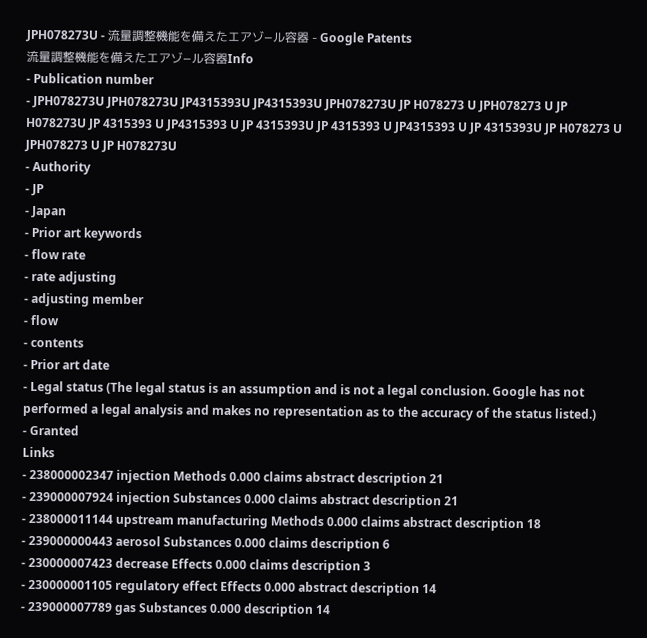JPH078273U - 流量調整機能を備えたエアゾ−ル容器 - Google Patents
流量調整機能を備えたエアゾ−ル容器Info
- Publication number
- JPH078273U JPH078273U JP4315393U JP4315393U JPH078273U JP H078273 U JPH078273 U JP H078273U JP 4315393 U JP4315393 U JP 4315393U JP 4315393 U JP4315393 U JP 4315393U JP H078273 U JPH078273 U JP H078273U
- Authority
- JP
- Japan
- Prior art keywords
- flow rate
- rate adjusting
- adjusting member
- flow
- contents
- Prior art date
- Legal status (The legal status is an assumption and is not a legal conclusion. Google has not performed a legal analysis and makes no representation as to the accuracy of the status listed.)
- Granted
Links
- 238000002347 injection Methods 0.000 claims abstract description 21
- 239000007924 injection Substances 0.000 claims abstract description 21
- 238000011144 upstream manufacturing Methods 0.000 claims abstract description 18
- 239000000443 aerosol Substances 0.000 claims description 6
- 230000007423 decrease Effects 0.000 claims description 3
- 230000001105 regulatory effect Effects 0.000 abstract description 14
- 239000007789 gas Substances 0.000 description 14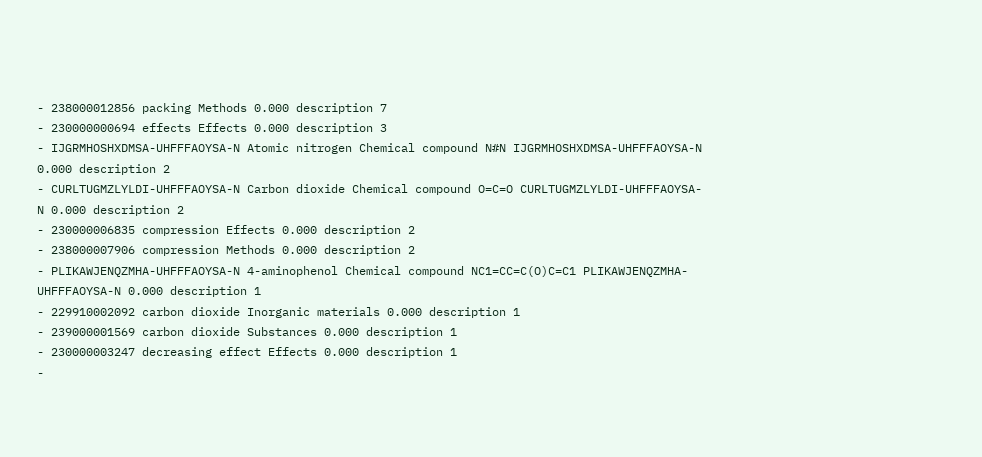- 238000012856 packing Methods 0.000 description 7
- 230000000694 effects Effects 0.000 description 3
- IJGRMHOSHXDMSA-UHFFFAOYSA-N Atomic nitrogen Chemical compound N#N IJGRMHOSHXDMSA-UHFFFAOYSA-N 0.000 description 2
- CURLTUGMZLYLDI-UHFFFAOYSA-N Carbon dioxide Chemical compound O=C=O CURLTUGMZLYLDI-UHFFFAOYSA-N 0.000 description 2
- 230000006835 compression Effects 0.000 description 2
- 238000007906 compression Methods 0.000 description 2
- PLIKAWJENQZMHA-UHFFFAOYSA-N 4-aminophenol Chemical compound NC1=CC=C(O)C=C1 PLIKAWJENQZMHA-UHFFFAOYSA-N 0.000 description 1
- 229910002092 carbon dioxide Inorganic materials 0.000 description 1
- 239000001569 carbon dioxide Substances 0.000 description 1
- 230000003247 decreasing effect Effects 0.000 description 1
-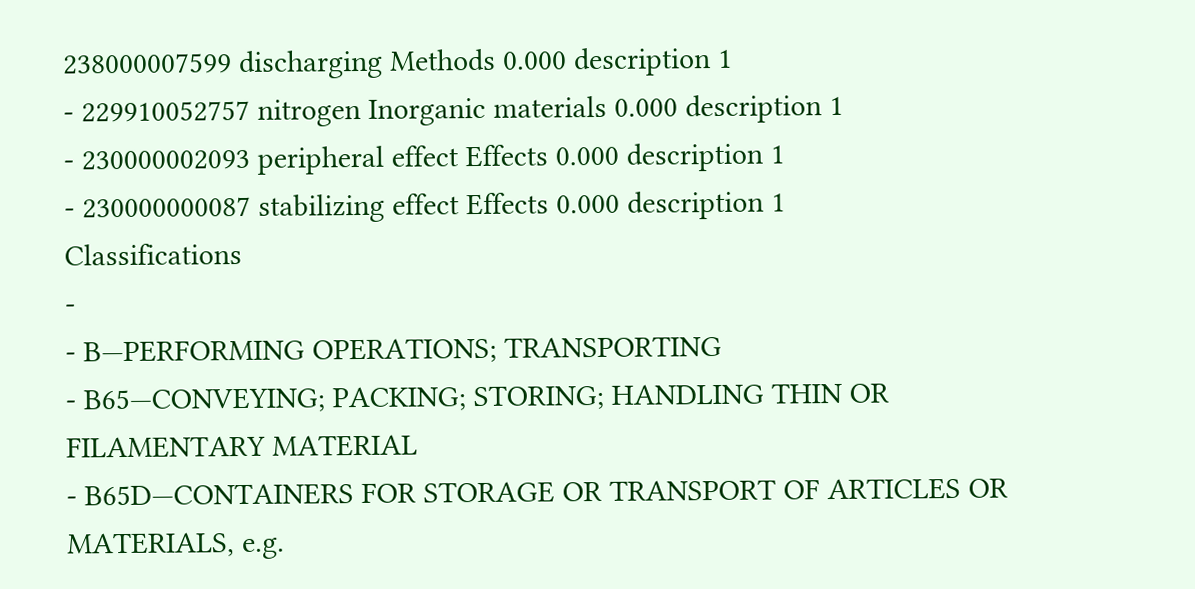238000007599 discharging Methods 0.000 description 1
- 229910052757 nitrogen Inorganic materials 0.000 description 1
- 230000002093 peripheral effect Effects 0.000 description 1
- 230000000087 stabilizing effect Effects 0.000 description 1
Classifications
-
- B—PERFORMING OPERATIONS; TRANSPORTING
- B65—CONVEYING; PACKING; STORING; HANDLING THIN OR FILAMENTARY MATERIAL
- B65D—CONTAINERS FOR STORAGE OR TRANSPORT OF ARTICLES OR MATERIALS, e.g.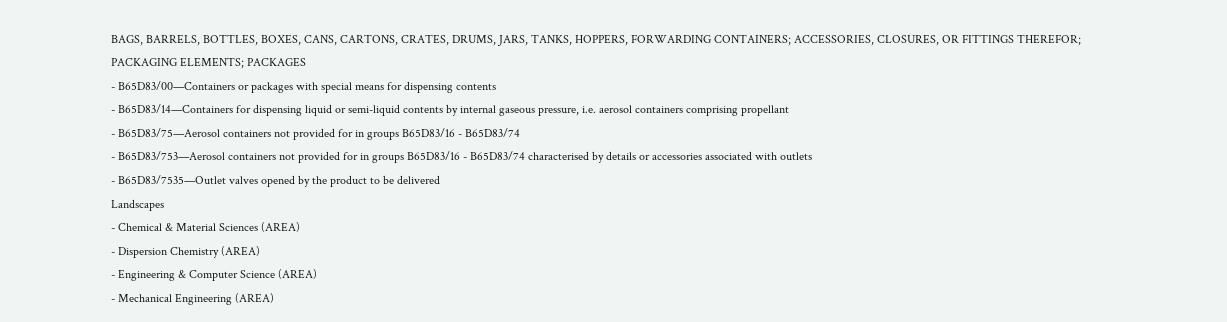BAGS, BARRELS, BOTTLES, BOXES, CANS, CARTONS, CRATES, DRUMS, JARS, TANKS, HOPPERS, FORWARDING CONTAINERS; ACCESSORIES, CLOSURES, OR FITTINGS THEREFOR; PACKAGING ELEMENTS; PACKAGES
- B65D83/00—Containers or packages with special means for dispensing contents
- B65D83/14—Containers for dispensing liquid or semi-liquid contents by internal gaseous pressure, i.e. aerosol containers comprising propellant
- B65D83/75—Aerosol containers not provided for in groups B65D83/16 - B65D83/74
- B65D83/753—Aerosol containers not provided for in groups B65D83/16 - B65D83/74 characterised by details or accessories associated with outlets
- B65D83/7535—Outlet valves opened by the product to be delivered
Landscapes
- Chemical & Material Sciences (AREA)
- Dispersion Chemistry (AREA)
- Engineering & Computer Science (AREA)
- Mechanical Engineering (AREA)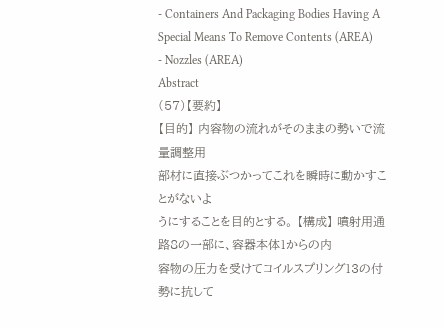- Containers And Packaging Bodies Having A Special Means To Remove Contents (AREA)
- Nozzles (AREA)
Abstract
(57)【要約】
【目的】 内容物の流れがそのままの勢いで流量調整用
部材に直接ぶつかってこれを瞬時に動かすことがないよ
うにすることを目的とする。 【構成】 噴射用通路8の一部に、容器本体1からの内
容物の圧力を受けてコイルスプリング13の付勢に抗して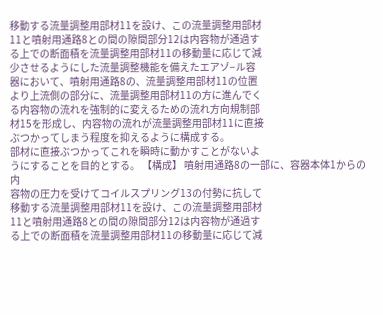移動する流量調整用部材11を設け、この流量調整用部材
11と噴射用通路8との間の隙間部分12は内容物が通過す
る上での断面積を流量調整用部材11の移動量に応じて減
少させるようにした流量調整機能を備えたエアゾ−ル容
器において、噴射用通路8の、流量調整用部材11の位置
より上流側の部分に、流量調整用部材11の方に進んでく
る内容物の流れを強制的に変えるための流れ方向規制部
材15を形成し、内容物の流れが流量調整用部材11に直接
ぶつかってしまう程度を抑えるように構成する。
部材に直接ぶつかってこれを瞬時に動かすことがないよ
うにすることを目的とする。 【構成】 噴射用通路8の一部に、容器本体1からの内
容物の圧力を受けてコイルスプリング13の付勢に抗して
移動する流量調整用部材11を設け、この流量調整用部材
11と噴射用通路8との間の隙間部分12は内容物が通過す
る上での断面積を流量調整用部材11の移動量に応じて減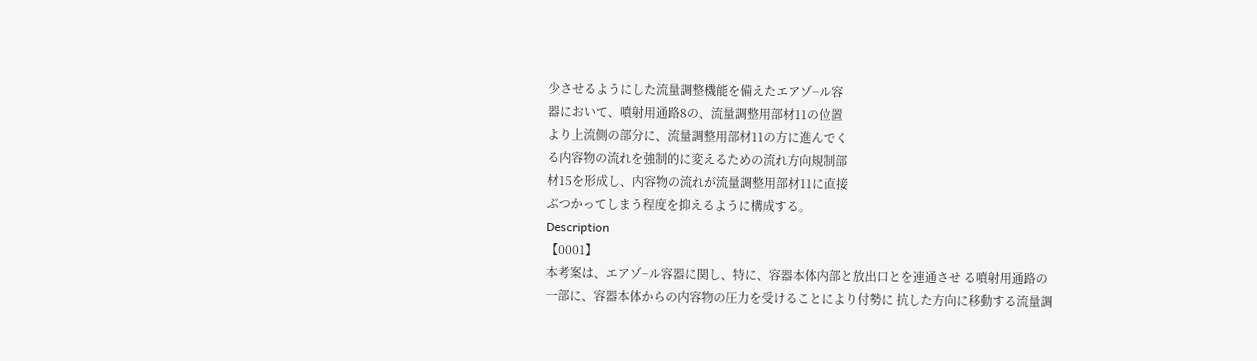少させるようにした流量調整機能を備えたエアゾ−ル容
器において、噴射用通路8の、流量調整用部材11の位置
より上流側の部分に、流量調整用部材11の方に進んでく
る内容物の流れを強制的に変えるための流れ方向規制部
材15を形成し、内容物の流れが流量調整用部材11に直接
ぶつかってしまう程度を抑えるように構成する。
Description
【0001】
本考案は、エアゾ−ル容器に関し、特に、容器本体内部と放出口とを連通させ る噴射用通路の一部に、容器本体からの内容物の圧力を受けることにより付勢に 抗した方向に移動する流量調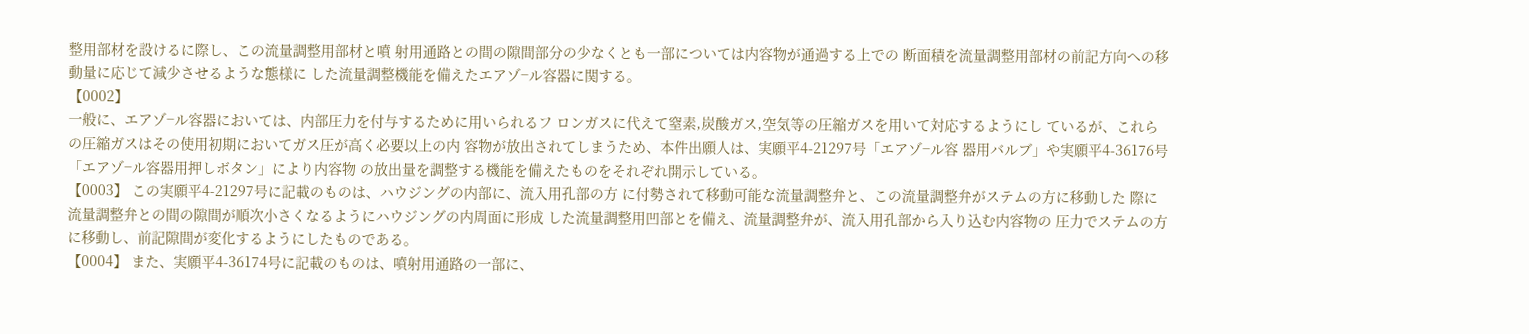整用部材を設けるに際し、この流量調整用部材と噴 射用通路との間の隙間部分の少なくとも一部については内容物が通過する上での 断面積を流量調整用部材の前記方向への移動量に応じて減少させるような態様に した流量調整機能を備えたエアゾ−ル容器に関する。
【0002】
一般に、エアゾ−ル容器においては、内部圧力を付与するために用いられるフ ロンガスに代えて窒素,炭酸ガス,空気等の圧縮ガスを用いて対応するようにし ているが、これらの圧縮ガスはその使用初期においてガス圧が高く必要以上の内 容物が放出されてしまうため、本件出願人は、実願平4-21297号「エアゾ−ル容 器用バルブ」や実願平4-36176号「エアゾ−ル容器用押しボタン」により内容物 の放出量を調整する機能を備えたものをそれぞれ開示している。
【0003】 この実願平4-21297号に記載のものは、ハウジングの内部に、流入用孔部の方 に付勢されて移動可能な流量調整弁と、この流量調整弁がステムの方に移動した 際に流量調整弁との間の隙間が順次小さくなるようにハウジングの内周面に形成 した流量調整用凹部とを備え、流量調整弁が、流入用孔部から入り込む内容物の 圧力でステムの方に移動し、前記隙間が変化するようにしたものである。
【0004】 また、実願平4-36174号に記載のものは、噴射用通路の一部に、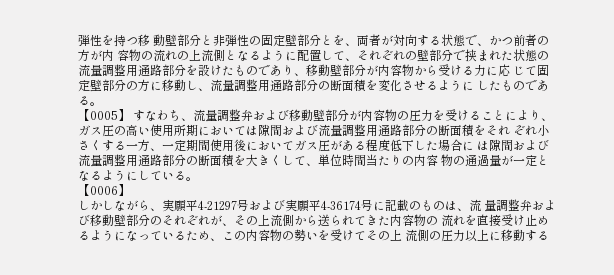弾性を持つ移 動壁部分と非弾性の固定壁部分とを、両者が対向する状態で、かつ前者の方が内 容物の流れの上流側となるように配置して、それぞれの壁部分で挟まれた状態の 流量調整用通路部分を設けたものであり、移動壁部分が内容物から受ける力に応 じて固定壁部分の方に移動し、流量調整用通路部分の断面積を変化させるように したものである。
【0005】 すなわち、流量調整弁および移動壁部分が内容物の圧力を受けることにより、 ガス圧の高い使用所期においては隙間および流量調整用通路部分の断面積をそれ ぞれ小さくする一方、一定期間使用後においてガス圧がある程度低下した場合に は隙間および流量調整用通路部分の断面積を大きくして、単位時間当たりの内容 物の通過量が一定となるようにしている。
【0006】
しかしながら、実願平4-21297号および実願平4-36174号に記載のものは、流 量調整弁および移動壁部分のそれぞれが、その上流側から送られてきた内容物の 流れを直接受け止めるようになっているため、この内容物の勢いを受けてその上 流側の圧力以上に移動する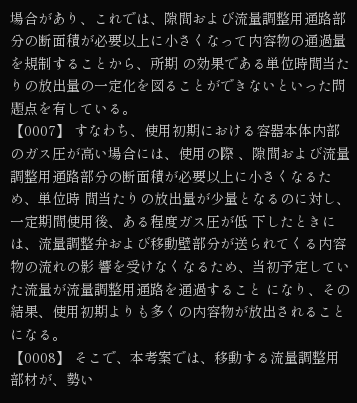場合があり、これでは、隙間および流量調整用通路部 分の断面積が必要以上に小さくなって内容物の通過量を規制することから、所期 の効果である単位時間当たりの放出量の一定化を図ることができないといった問 題点を有している。
【0007】 すなわち、使用初期における容器本体内部のガス圧が高い場合には、使用の際 、隙間および流量調整用通路部分の断面積が必要以上に小さくなるため、単位時 間当たりの放出量が少量となるのに対し、一定期間使用後、ある程度ガス圧が低 下したときには、流量調整弁および移動壁部分が送られてくる内容物の流れの影 響を受けなくなるため、当初予定していた流量が流量調整用通路を通過すること になり、その結果、使用初期よりも多くの内容物が放出されることになる。
【0008】 そこで、本考案では、移動する流量調整用部材が、勢い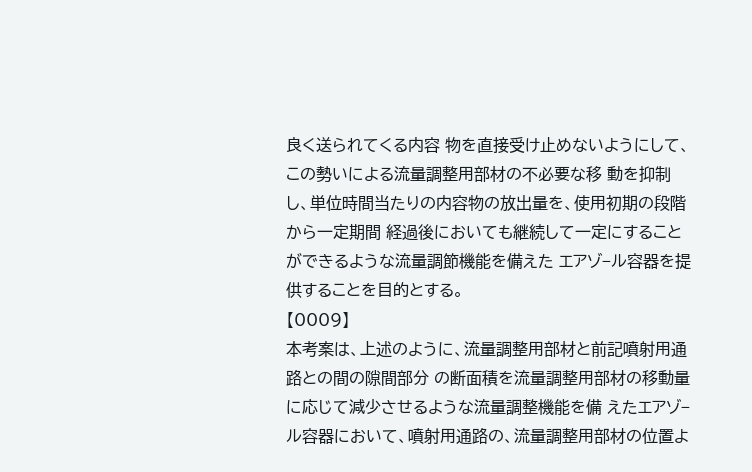良く送られてくる内容 物を直接受け止めないようにして、この勢いによる流量調整用部材の不必要な移 動を抑制し、単位時間当たりの内容物の放出量を、使用初期の段階から一定期間 経過後においても継続して一定にすることができるような流量調節機能を備えた エアゾ−ル容器を提供することを目的とする。
【0009】
本考案は、上述のように、流量調整用部材と前記噴射用通路との間の隙間部分 の断面積を流量調整用部材の移動量に応じて減少させるような流量調整機能を備 えたエアゾ−ル容器において、噴射用通路の、流量調整用部材の位置よ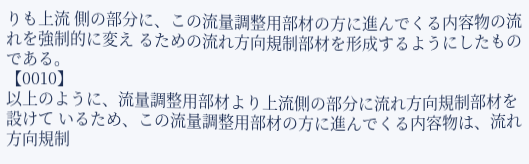りも上流 側の部分に、この流量調整用部材の方に進んでくる内容物の流れを強制的に変え るための流れ方向規制部材を形成するようにしたものである。
【0010】
以上のように、流量調整用部材より上流側の部分に流れ方向規制部材を設けて いるため、この流量調整用部材の方に進んでくる内容物は、流れ方向規制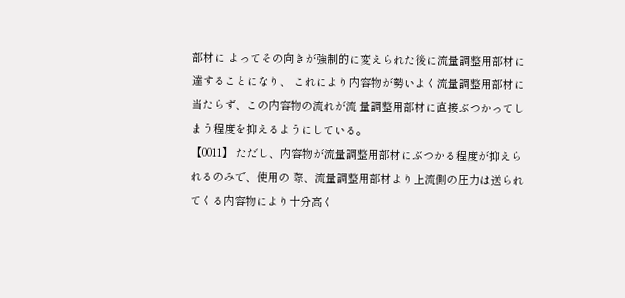部材に よってその向きが強制的に変えられた後に流量調整用部材に達することになり、 これにより内容物が勢いよく流量調整用部材に当たらず、この内容物の流れが流 量調整用部材に直接ぶつかってしまう程度を抑えるようにしている。
【0011】 ただし、内容物が流量調整用部材にぶつかる程度が抑えられるのみで、使用の 際、流量調整用部材より上流側の圧力は送られてくる内容物により十分高く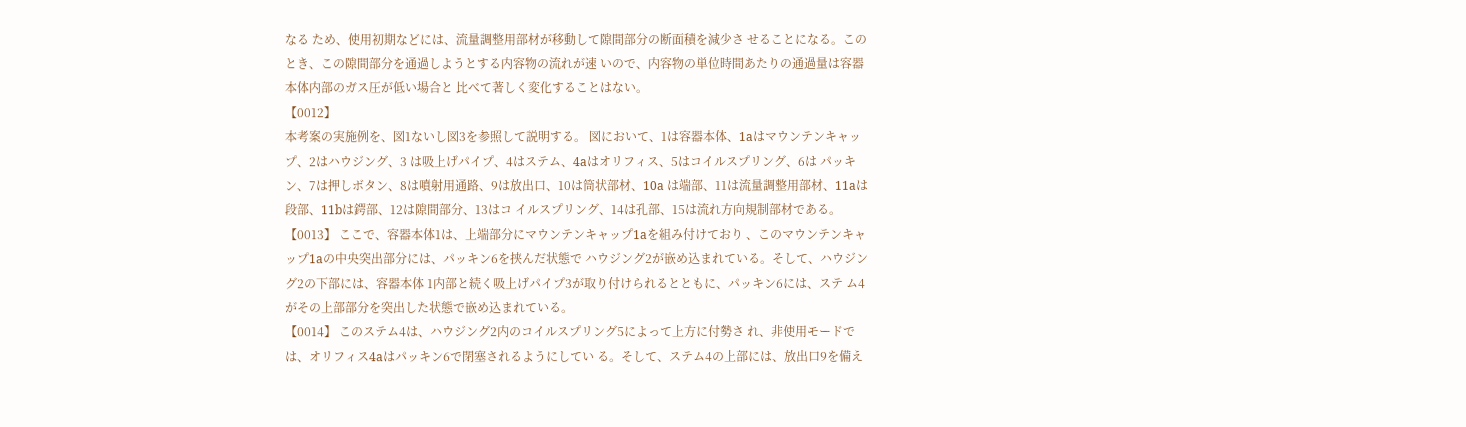なる ため、使用初期などには、流量調整用部材が移動して隙間部分の断面積を減少さ せることになる。このとき、この隙間部分を通過しようとする内容物の流れが速 いので、内容物の単位時間あたりの通過量は容器本体内部のガス圧が低い場合と 比べて著しく変化することはない。
【0012】
本考案の実施例を、図1ないし図3を参照して説明する。 図において、1は容器本体、1aはマウンテンキャップ、2はハウジング、3 は吸上げパイプ、4はステム、4aはオリフィス、5はコイルスプリング、6は パッキン、7は押しボタン、8は噴射用通路、9は放出口、10は筒状部材、10a は端部、11は流量調整用部材、11aは段部、11bは鍔部、12は隙間部分、13はコ イルスプリング、14は孔部、15は流れ方向規制部材である。
【0013】 ここで、容器本体1は、上端部分にマウンテンキャップ1aを組み付けており 、このマウンテンキャップ1aの中央突出部分には、パッキン6を挟んだ状態で ハウジング2が嵌め込まれている。そして、ハウジング2の下部には、容器本体 1内部と続く吸上げパイプ3が取り付けられるとともに、パッキン6には、ステ ム4がその上部部分を突出した状態で嵌め込まれている。
【0014】 このステム4は、ハウジング2内のコイルスプリング5によって上方に付勢さ れ、非使用モードでは、オリフィス4aはパッキン6で閉塞されるようにしてい る。そして、ステム4の上部には、放出口9を備え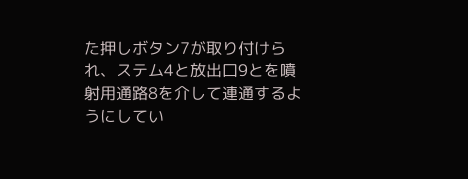た押しボタン7が取り付けら れ、ステム4と放出口9とを噴射用通路8を介して連通するようにしてい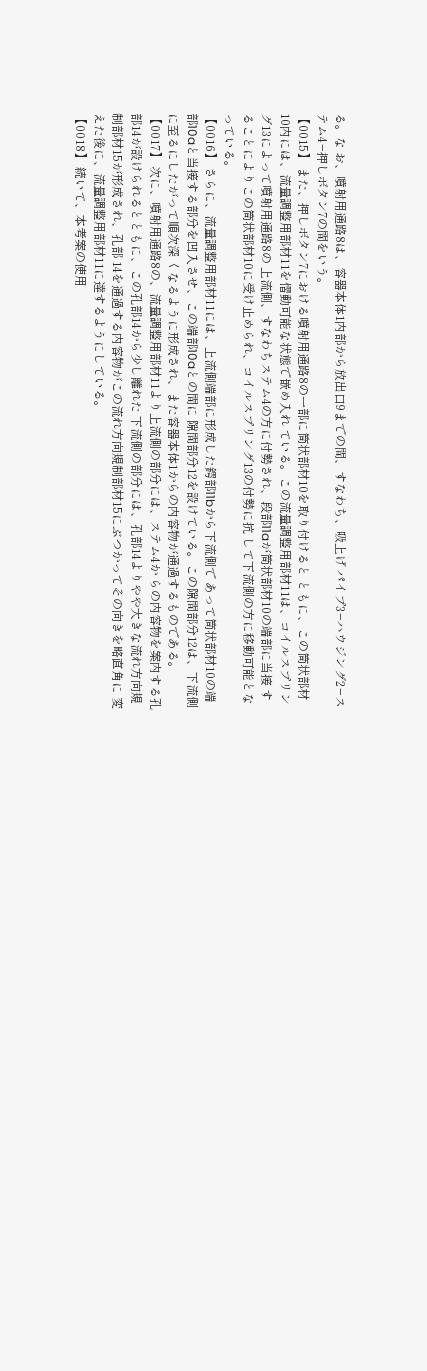る。な お、噴射用通路8は、容器本体1内部から放出口9までの間、すなわち、吸上げ パイプ3−ハウジング2−ステム4−押しボタン7の間をいう。
【0015】 また、押しボタン7における噴射用通路8の一部に筒状部材10を取り付けると ともに、この筒状部材10内には、流量調整用部材11を慴動可能な状態で嵌め入れ ている。この流量調整用部材11は、コイルスプリング13によって噴射用通路8の 上流側、すなわちステム4の方に付勢され、段部11aが筒状部材10の端部に当接 することによりこの筒状部材10に受け止められ、コイルスプリング13の付勢に抗 して下流側の方に移動可能となっている。
【0016】 さらに、流量調整用部材11には、上流側端部に形成した鍔部11bから下流側で あって筒状部材10の端部10aと当接する部分を凹入させ、この端部10aとの間に 隙間部分12を設けている。この隙間部分12は、下流側に至るにしたがって順次深 くなるように形成され、また容器本体1からの内容物が通過するものである。
【0017】 次に、噴射用通路8の、流量調整用部材11より上流側の部分には、ステム4か らの内容物を案内する孔部14が設けられるとともに、この孔部14から少し離れた 下流側の部分には、孔部14よりやや大きな流れ方向規制部材15が形成され、孔部 14を通過する内容物がこの流れ方向規制部材15にぶつかってその向きを略直角に 変えた後に、流量調整用部材11に達するようにしている。
【0018】 続いて、本考案の使用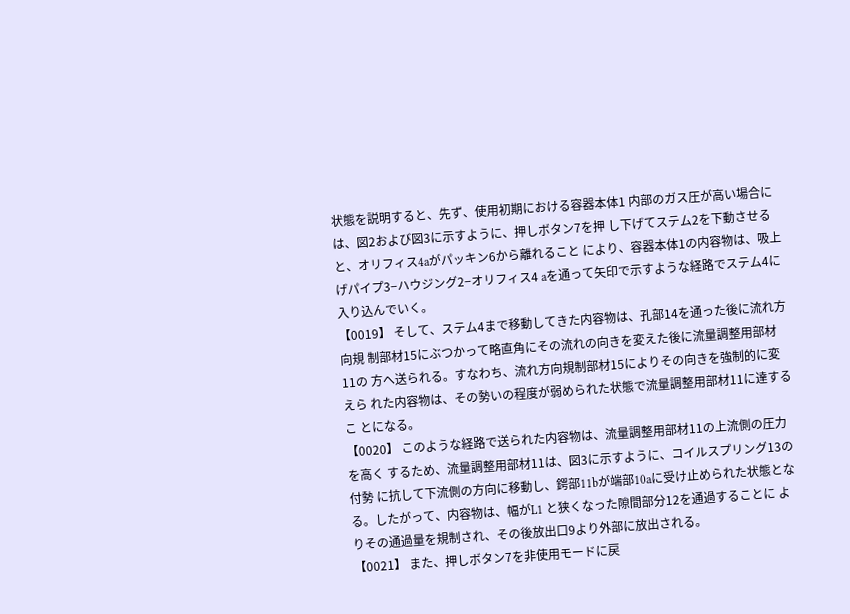状態を説明すると、先ず、使用初期における容器本体1 内部のガス圧が高い場合には、図2および図3に示すように、押しボタン7を押 し下げてステム2を下動させると、オリフィス4aがパッキン6から離れること により、容器本体1の内容物は、吸上げパイプ3−ハウジング2−オリフィス4 aを通って矢印で示すような経路でステム4に入り込んでいく。
【0019】 そして、ステム4まで移動してきた内容物は、孔部14を通った後に流れ方向規 制部材15にぶつかって略直角にその流れの向きを変えた後に流量調整用部材11の 方へ送られる。すなわち、流れ方向規制部材15によりその向きを強制的に変えら れた内容物は、その勢いの程度が弱められた状態で流量調整用部材11に達するこ とになる。
【0020】 このような経路で送られた内容物は、流量調整用部材11の上流側の圧力を高く するため、流量調整用部材11は、図3に示すように、コイルスプリング13の付勢 に抗して下流側の方向に移動し、鍔部11bが端部10aに受け止められた状態とな る。したがって、内容物は、幅がL1 と狭くなった隙間部分12を通過することに よりその通過量を規制され、その後放出口9より外部に放出される。
【0021】 また、押しボタン7を非使用モードに戻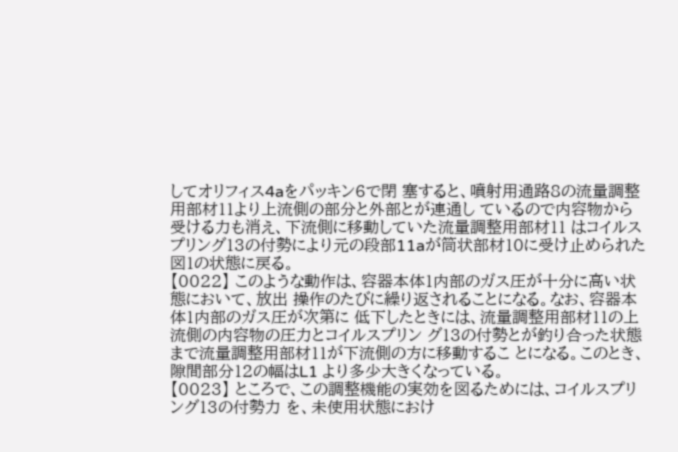してオリフィス4aをパッキン6で閉 塞すると、噴射用通路8の流量調整用部材11より上流側の部分と外部とが連通し ているので内容物から受ける力も消え、下流側に移動していた流量調整用部材11 はコイルスプリング13の付勢により元の段部11aが筒状部材10に受け止められた 図1の状態に戻る。
【0022】 このような動作は、容器本体1内部のガス圧が十分に高い状態において、放出 操作のたびに繰り返されることになる。なお、容器本体1内部のガス圧が次第に 低下したときには、流量調整用部材11の上流側の内容物の圧力とコイルスプリン グ13の付勢とが釣り合った状態まで流量調整用部材11が下流側の方に移動するこ とになる。このとき、隙間部分12の幅はL1 より多少大きくなっている。
【0023】 ところで、この調整機能の実効を図るためには、コイルスプリング13の付勢力 を、未使用状態におけ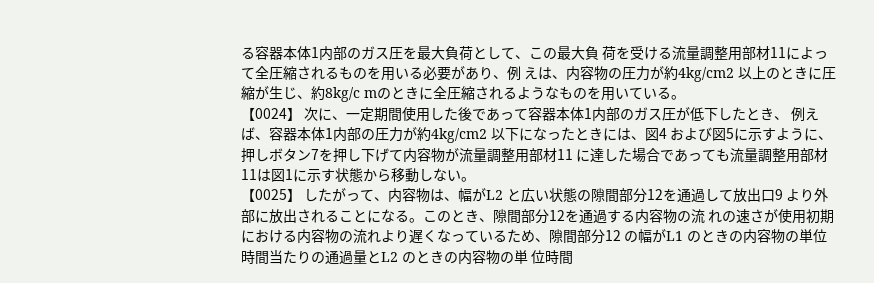る容器本体1内部のガス圧を最大負荷として、この最大負 荷を受ける流量調整用部材11によって全圧縮されるものを用いる必要があり、例 えは、内容物の圧力が約4kg/cm2 以上のときに圧縮が生じ、約8kg/c mのときに全圧縮されるようなものを用いている。
【0024】 次に、一定期間使用した後であって容器本体1内部のガス圧が低下したとき、 例えば、容器本体1内部の圧力が約4kg/cm2 以下になったときには、図4 および図5に示すように、押しボタン7を押し下げて内容物が流量調整用部材11 に達した場合であっても流量調整用部材11は図1に示す状態から移動しない。
【0025】 したがって、内容物は、幅がL2 と広い状態の隙間部分12を通過して放出口9 より外部に放出されることになる。このとき、隙間部分12を通過する内容物の流 れの速さが使用初期における内容物の流れより遅くなっているため、隙間部分12 の幅がL1 のときの内容物の単位時間当たりの通過量とL2 のときの内容物の単 位時間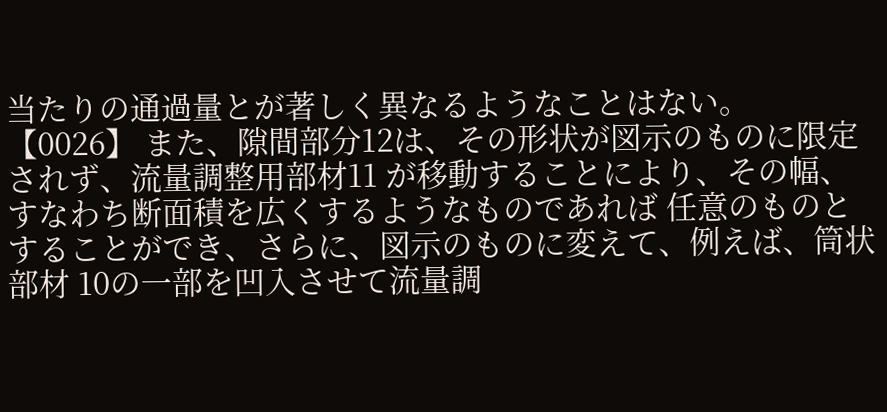当たりの通過量とが著しく異なるようなことはない。
【0026】 また、隙間部分12は、その形状が図示のものに限定されず、流量調整用部材11 が移動することにより、その幅、すなわち断面積を広くするようなものであれば 任意のものとすることができ、さらに、図示のものに変えて、例えば、筒状部材 10の一部を凹入させて流量調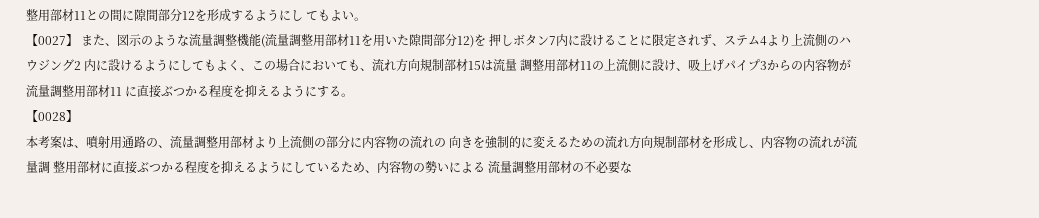整用部材11との間に隙間部分12を形成するようにし てもよい。
【0027】 また、図示のような流量調整機能(流量調整用部材11を用いた隙間部分12)を 押しボタン7内に設けることに限定されず、ステム4より上流側のハウジング2 内に設けるようにしてもよく、この場合においても、流れ方向規制部材15は流量 調整用部材11の上流側に設け、吸上げパイプ3からの内容物が流量調整用部材11 に直接ぶつかる程度を抑えるようにする。
【0028】
本考案は、噴射用通路の、流量調整用部材より上流側の部分に内容物の流れの 向きを強制的に変えるための流れ方向規制部材を形成し、内容物の流れが流量調 整用部材に直接ぶつかる程度を抑えるようにしているため、内容物の勢いによる 流量調整用部材の不必要な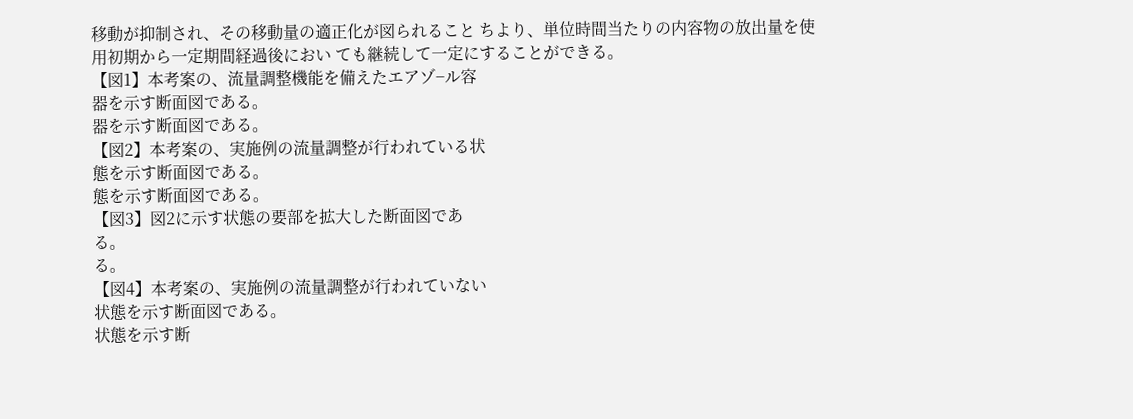移動が抑制され、その移動量の適正化が図られること ちより、単位時間当たりの内容物の放出量を使用初期から一定期間経過後におい ても継続して一定にすることができる。
【図1】本考案の、流量調整機能を備えたエアゾ−ル容
器を示す断面図である。
器を示す断面図である。
【図2】本考案の、実施例の流量調整が行われている状
態を示す断面図である。
態を示す断面図である。
【図3】図2に示す状態の要部を拡大した断面図であ
る。
る。
【図4】本考案の、実施例の流量調整が行われていない
状態を示す断面図である。
状態を示す断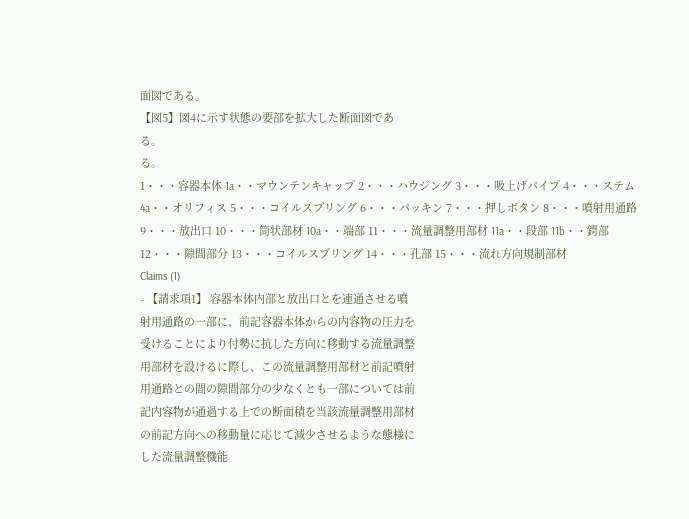面図である。
【図5】図4に示す状態の要部を拡大した断面図であ
る。
る。
1・・・容器本体 1a・・マウンテンキャップ 2・・・ハウジング 3・・・吸上げパイプ 4・・・ステム 4a・・オリフィス 5・・・コイルスプリング 6・・・パッキン 7・・・押しボタン 8・・・噴射用通路 9・・・放出口 10・・・筒状部材 10a・・端部 11・・・流量調整用部材 11a・・段部 11b・・鍔部 12・・・隙間部分 13・・・コイルスプリング 14・・・孔部 15・・・流れ方向規制部材
Claims (1)
- 【請求項1】 容器本体内部と放出口とを連通させる噴
射用通路の一部に、前記容器本体からの内容物の圧力を
受けることにより付勢に抗した方向に移動する流量調整
用部材を設けるに際し、この流量調整用部材と前記噴射
用通路との間の隙間部分の少なくとも一部については前
記内容物が通過する上での断面積を当該流量調整用部材
の前記方向への移動量に応じて減少させるような態様に
した流量調整機能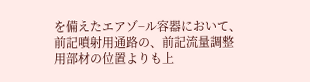を備えたエアゾ−ル容器において、 前記噴射用通路の、前記流量調整用部材の位置よりも上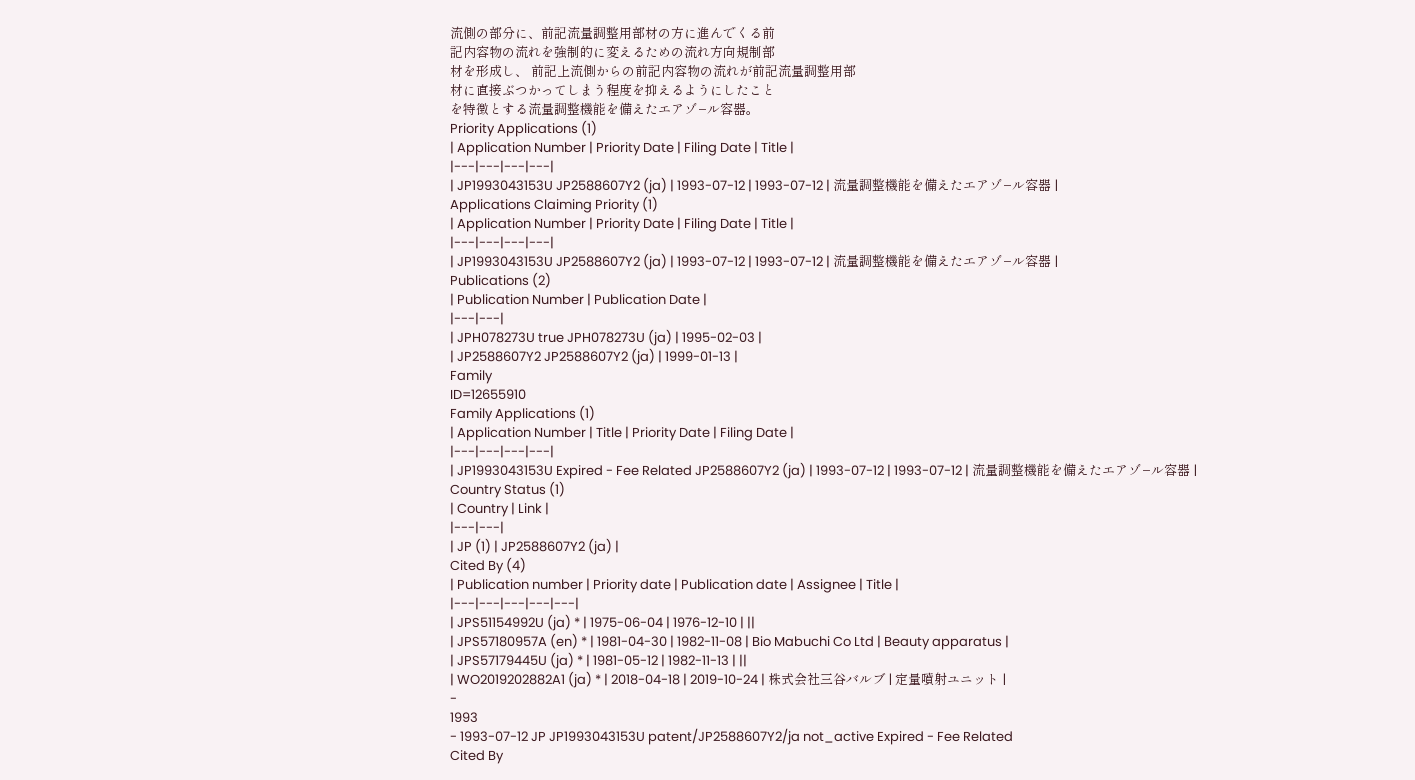流側の部分に、前記流量調整用部材の方に進んでくる前
記内容物の流れを強制的に変えるための流れ方向規制部
材を形成し、 前記上流側からの前記内容物の流れが前記流量調整用部
材に直接ぶつかってしまう程度を抑えるようにしたこと
を特徴とする流量調整機能を備えたエアゾ−ル容器。
Priority Applications (1)
| Application Number | Priority Date | Filing Date | Title |
|---|---|---|---|
| JP1993043153U JP2588607Y2 (ja) | 1993-07-12 | 1993-07-12 | 流量調整機能を備えたエアゾ−ル容器 |
Applications Claiming Priority (1)
| Application Number | Priority Date | Filing Date | Title |
|---|---|---|---|
| JP1993043153U JP2588607Y2 (ja) | 1993-07-12 | 1993-07-12 | 流量調整機能を備えたエアゾ−ル容器 |
Publications (2)
| Publication Number | Publication Date |
|---|---|
| JPH078273U true JPH078273U (ja) | 1995-02-03 |
| JP2588607Y2 JP2588607Y2 (ja) | 1999-01-13 |
Family
ID=12655910
Family Applications (1)
| Application Number | Title | Priority Date | Filing Date |
|---|---|---|---|
| JP1993043153U Expired - Fee Related JP2588607Y2 (ja) | 1993-07-12 | 1993-07-12 | 流量調整機能を備えたエアゾ−ル容器 |
Country Status (1)
| Country | Link |
|---|---|
| JP (1) | JP2588607Y2 (ja) |
Cited By (4)
| Publication number | Priority date | Publication date | Assignee | Title |
|---|---|---|---|---|
| JPS51154992U (ja) * | 1975-06-04 | 1976-12-10 | ||
| JPS57180957A (en) * | 1981-04-30 | 1982-11-08 | Bio Mabuchi Co Ltd | Beauty apparatus |
| JPS57179445U (ja) * | 1981-05-12 | 1982-11-13 | ||
| WO2019202882A1 (ja) * | 2018-04-18 | 2019-10-24 | 株式会社三谷バルブ | 定量噴射ユニット |
-
1993
- 1993-07-12 JP JP1993043153U patent/JP2588607Y2/ja not_active Expired - Fee Related
Cited By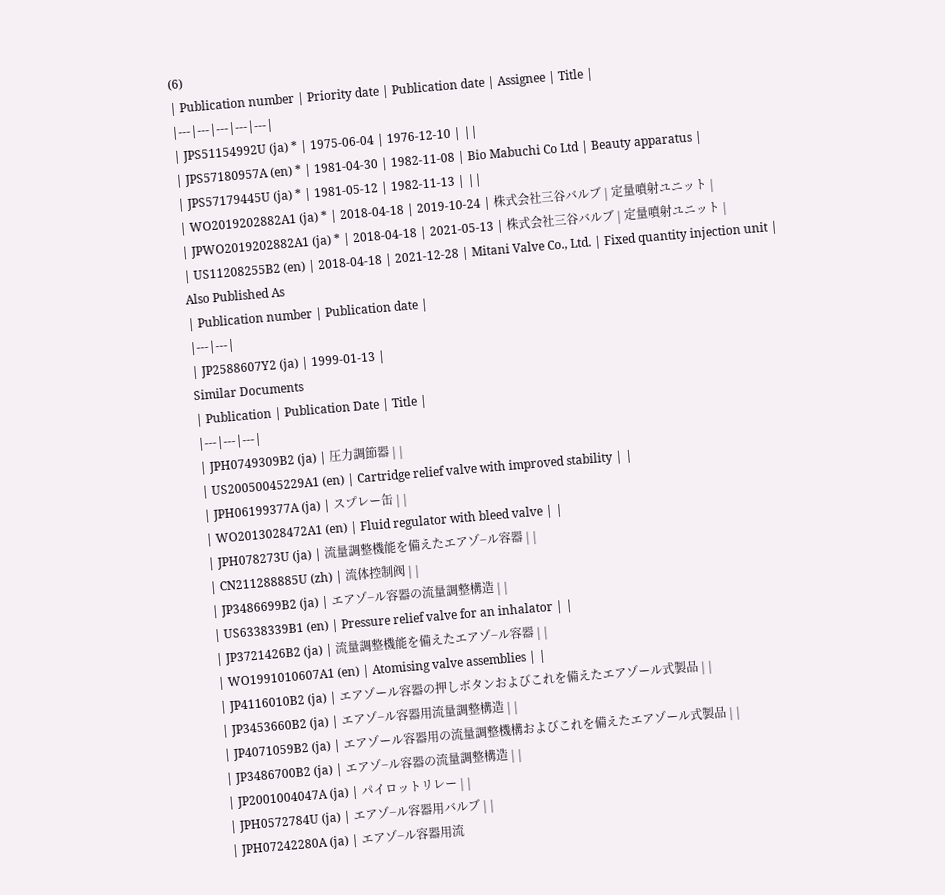(6)
| Publication number | Priority date | Publication date | Assignee | Title |
|---|---|---|---|---|
| JPS51154992U (ja) * | 1975-06-04 | 1976-12-10 | ||
| JPS57180957A (en) * | 1981-04-30 | 1982-11-08 | Bio Mabuchi Co Ltd | Beauty apparatus |
| JPS57179445U (ja) * | 1981-05-12 | 1982-11-13 | ||
| WO2019202882A1 (ja) * | 2018-04-18 | 2019-10-24 | 株式会社三谷バルブ | 定量噴射ユニット |
| JPWO2019202882A1 (ja) * | 2018-04-18 | 2021-05-13 | 株式会社三谷バルブ | 定量噴射ユニット |
| US11208255B2 (en) | 2018-04-18 | 2021-12-28 | Mitani Valve Co., Ltd. | Fixed quantity injection unit |
Also Published As
| Publication number | Publication date |
|---|---|
| JP2588607Y2 (ja) | 1999-01-13 |
Similar Documents
| Publication | Publication Date | Title |
|---|---|---|
| JPH0749309B2 (ja) | 圧力調節器 | |
| US20050045229A1 (en) | Cartridge relief valve with improved stability | |
| JPH06199377A (ja) | スプレー缶 | |
| WO2013028472A1 (en) | Fluid regulator with bleed valve | |
| JPH078273U (ja) | 流量調整機能を備えたエアゾ−ル容器 | |
| CN211288885U (zh) | 流体控制阀 | |
| JP3486699B2 (ja) | エアゾ−ル容器の流量調整構造 | |
| US6338339B1 (en) | Pressure relief valve for an inhalator | |
| JP3721426B2 (ja) | 流量調整機能を備えたエアゾ−ル容器 | |
| WO1991010607A1 (en) | Atomising valve assemblies | |
| JP4116010B2 (ja) | エアゾール容器の押しボタンおよびこれを備えたエアゾール式製品 | |
| JP3453660B2 (ja) | エアゾ−ル容器用流量調整構造 | |
| JP4071059B2 (ja) | エアゾール容器用の流量調整機構およびこれを備えたエアゾール式製品 | |
| JP3486700B2 (ja) | エアゾ−ル容器の流量調整構造 | |
| JP2001004047A (ja) | パイロットリレー | |
| JPH0572784U (ja) | エアゾ−ル容器用バルブ | |
| JPH07242280A (ja) | エアゾ−ル容器用流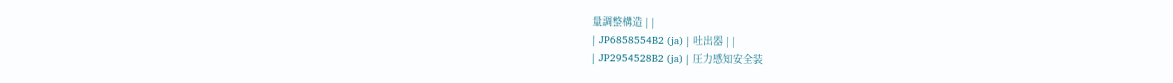量調整構造 | |
| JP6858554B2 (ja) | 吐出器 | |
| JP2954528B2 (ja) | 圧力感知安全装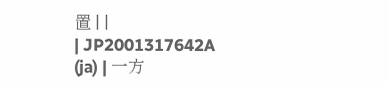置 | |
| JP2001317642A (ja) | 一方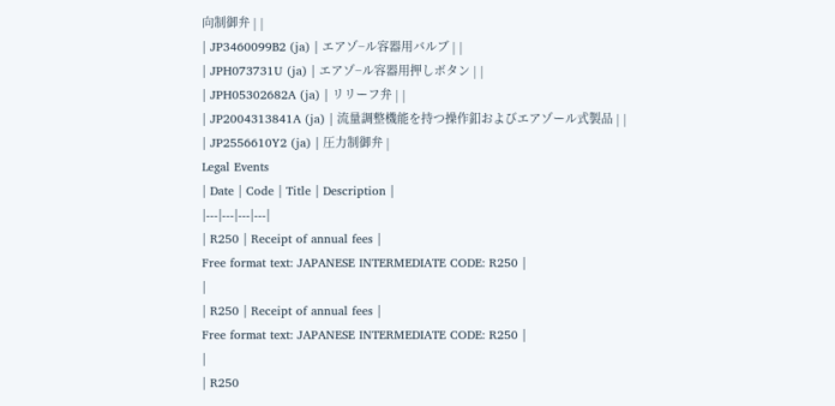向制御弁 | |
| JP3460099B2 (ja) | エアゾ−ル容器用バルブ | |
| JPH073731U (ja) | エアゾ−ル容器用押しボタン | |
| JPH05302682A (ja) | リリーフ弁 | |
| JP2004313841A (ja) | 流量調整機能を持つ操作釦およびエアゾール式製品 | |
| JP2556610Y2 (ja) | 圧力制御弁 |
Legal Events
| Date | Code | Title | Description |
|---|---|---|---|
| R250 | Receipt of annual fees |
Free format text: JAPANESE INTERMEDIATE CODE: R250 |
|
| R250 | Receipt of annual fees |
Free format text: JAPANESE INTERMEDIATE CODE: R250 |
|
| R250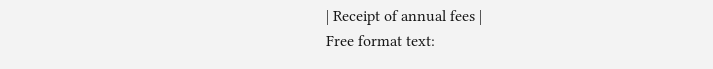| Receipt of annual fees |
Free format text: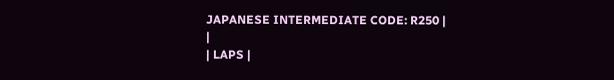JAPANESE INTERMEDIATE CODE: R250 |
|
| LAPS |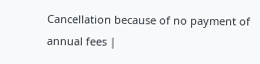Cancellation because of no payment of annual fees |